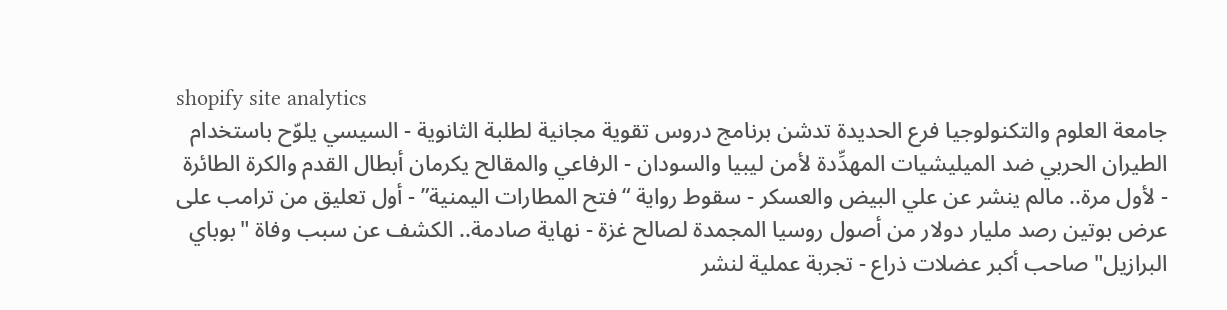shopify site analytics
جامعة العلوم والتكنولوجيا فرع الحديدة تدشن برنامج دروس تقوية مجانية لطلبة الثانوية - السيسي يلوّح باستخدام الطيران الحربي ضد الميليشيات المهدِّدة لأمن ليبيا والسودان - الرفاعي والمقالح يكرمان أبطال القدم والكرة الطائرة - لأول مرة.. مالم ينشر عن علي البيض والعسكر - سقوط رواية “فتح المطارات اليمنية” - أول تعليق من ترامب على عرض بوتين رصد مليار دولار من أصول روسيا المجمدة لصالح غزة - نهاية صادمة.. الكشف عن سبب وفاة "بوباي البرازيل" صاحب أكبر عضلات ذراع - تجربة عملية لنشر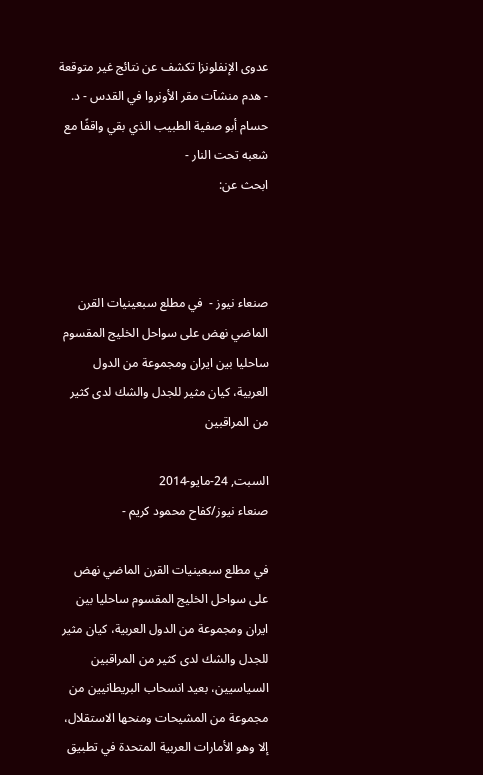عدوى الإنفلونزا تكشف عن نتائج غير متوقعة - هدم منشآت مقر الأونروا في القدس - د. حسام أبو صفية الطبيب الذي بقي واقفًا مع شعبه تحت النار -
ابحث عن:



صنعاء نيوز -  في مطلع سبعينيات القرن الماضي نهض على سواحل الخليج المقسوم ساحليا بين ايران ومجموعة من الدول العربية، كيان مثير للجدل والشك لدى كثير من المراقبين

السبت, 24-مايو-2014
صنعاء نيوز/كفاح محمود كريم -

في مطلع سبعينيات القرن الماضي نهض على سواحل الخليج المقسوم ساحليا بين ايران ومجموعة من الدول العربية، كيان مثير للجدل والشك لدى كثير من المراقبين السياسيين، بعيد انسحاب البريطانيين من مجموعة من المشيحات ومنحها الاستقلال، إلا وهو الأمارات العربية المتحدة في تطبيق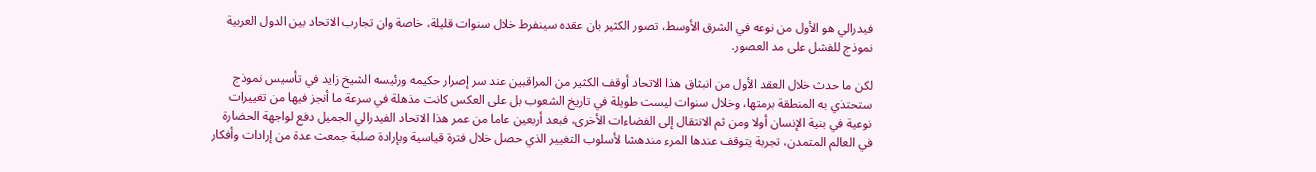فيدرالي هو الأول من نوعه في الشرق الأوسط، تصور الكثير بان عقده سينفرط خلال سنوات قليلة، خاصة وان تجارب الاتحاد بين الدول العربية نموذج للفشل على مد العصور.

لكن ما حدث خلال العقد الأول من انبثاق هذا الاتحاد أوقف الكثير من المراقبين عند سر إصرار حكيمه ورئيسه الشيخ زايد في تأسيس نموذج ستحتذي به المنطقة برمتها، وخلال سنوات ليست طويلة في تاريخ الشعوب بل على العكس كانت مذهلة في سرعة ما أنجز فيها من تغييرات نوعية في بنية الإنسان أولا ومن ثم الانتقال إلى الفضاءات الأخرى، فبعد أربعين عاما من عمر هذا الاتحاد الفيدرالي الجميل دفع لواجهة الحضارة في العالم المتمدن، تجربة يتوقف عندها المرء مندهشا لأسلوب التغيير الذي حصل خلال فترة قياسية وبإرادة صلبة جمعت عدة من إرادات وأفكار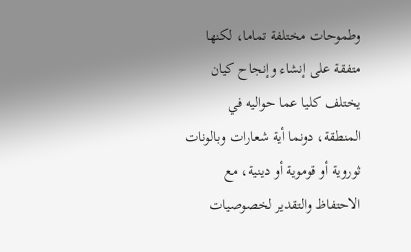وطموحات مختلفة تماما، لكنها متفقة على إنشاء وإنجاح كيان يختلف كليا عما حواليه في المنطقة، دونما أية شعارات وبالونات ثوروية أو قوموية أو دينية، مع الاحتفاظ والتقدير لخصوصيات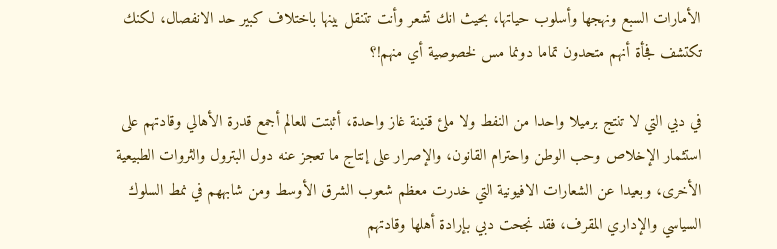الأمارات السبع ونهجها وأسلوب حياتها، بحيث انك تشعر وأنت تتنقل بينها باختلاف كبير حد الانفصال، لكنك تكتشف فجأة أنهم متحدون تماما دونما مس لخصوصية أي منهم!؟

في دبي التي لا تنتج برميلا واحدا من النفط ولا ملئ قنينة غاز واحدة، أثبتت للعالم أجمع قدرة الأهالي وقادتهم على استثمار الإخلاص وحب الوطن واحترام القانون، والإصرار على إنتاج ما تعجز عنه دول البترول والثروات الطبيعية الأخرى، وبعيدا عن الشعارات الافيونية التي خدرت معظم شعوب الشرق الأوسط ومن شابههم في نمط السلوك السياسي والإداري المقرف، فقد نجحت دبي بإرادة أهلها وقادتهم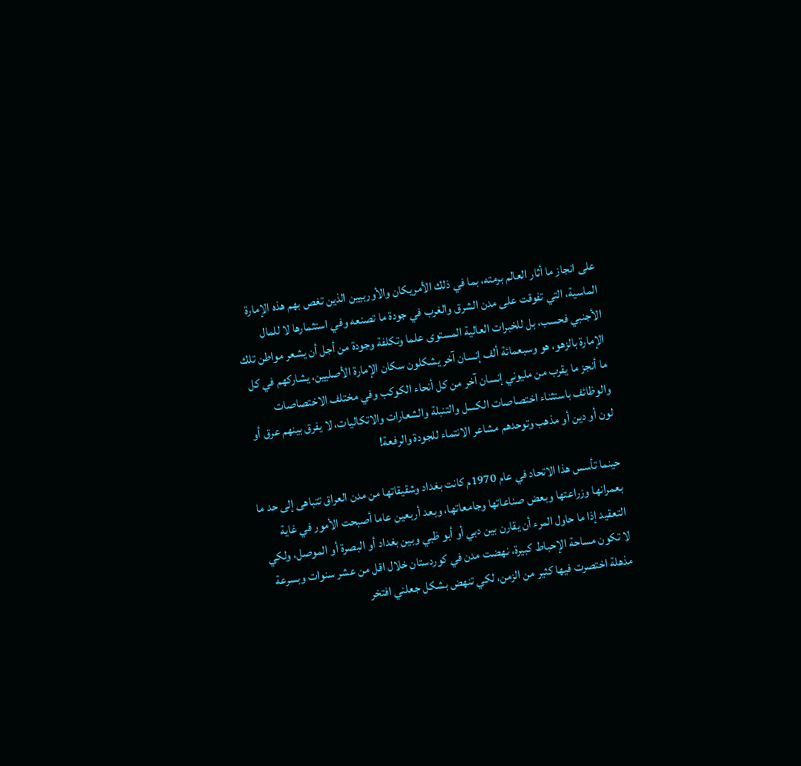على انجاز ما أثار العالم برمته، بما في ذلك الأمريكان والأوربيين الذين تغص بهم هذه الإمارة الماسية، التي تفوقت على مدن الشرق والغرب في جودة ما تصنعه وفي استثمارها لا للمال الأجنبي فحسب، بل للخبرات العالية المستوى علما وتكلفة وجودة من أجل أن يشعر مواطن تلك الإمارة بالزهو، هو وسبعمائة ألف إنسان آخر يشكلون سكان الإمارة الأصليين، يشاركهم في كل ما أنجز ما يقرب من مليوني إنسان آخر من كل أنحاء الكوكب وفي مختلف الاختصاصات والوظائف باستثناء اختصاصات الكسل والتنبلة والشعارات والاتكاليات، لا يفرق بينهم عرق أو لون أو دين أو مذهب وتوحدهم مشاعر الانتماء للجودة والرفعة!

حينما تأسس هذا الاتحاد في عام 1970م كانت بغداد وشقيقاتها من مدن العراق تتباهى إلى حد ما بعمرانها وزراعتها وبعض صناعاتها وجامعاتها، وبعد أربعين عاما أصبحت الأمور في غاية التعقيد إذا ما حاول المرء أن يقارن بين دبي أو أبو ظبي وبين بغداد أو البصرة أو الموصل، ولكي لا تكون مساحة الإحباط كبيرة، نهضت مدن في كوردستان خلال اقل من عشر سنوات وبسرعة مذهلة اختصرت فيها كثير من الزمن، لكي تنهض بشكل جعلني افتخر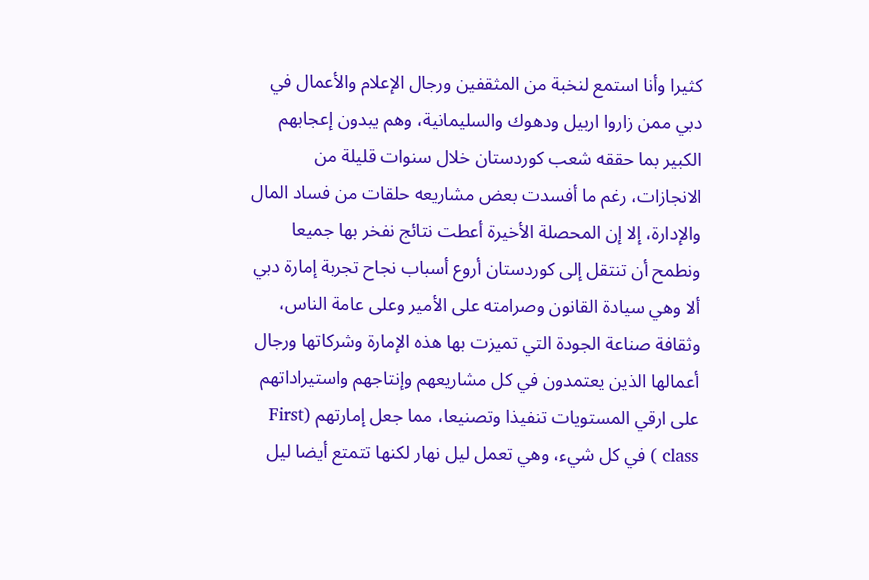كثيرا وأنا استمع لنخبة من المثقفين ورجال الإعلام والأعمال في دبي ممن زاروا اربيل ودهوك والسليمانية، وهم يبدون إعجابهم الكبير بما حققه شعب كوردستان خلال سنوات قليلة من الانجازات، رغم ما أفسدت بعض مشاريعه حلقات من فساد المال والإدارة، إلا إن المحصلة الأخيرة أعطت نتائج نفخر بها جميعا ونطمح أن تنتقل إلى كوردستان أروع أسباب نجاح تجربة إمارة دبي ألا وهي سيادة القانون وصرامته على الأمير وعلى عامة الناس، وثقافة صناعة الجودة التي تميزت بها هذه الإمارة وشركاتها ورجال أعمالها الذين يعتمدون في كل مشاريعهم وإنتاجهم واستيراداتهم على ارقي المستويات تنفيذا وتصنيعا، مما جعل إمارتهم (First class ) في كل شيء، وهي تعمل ليل نهار لكنها تتمتع أيضا ليل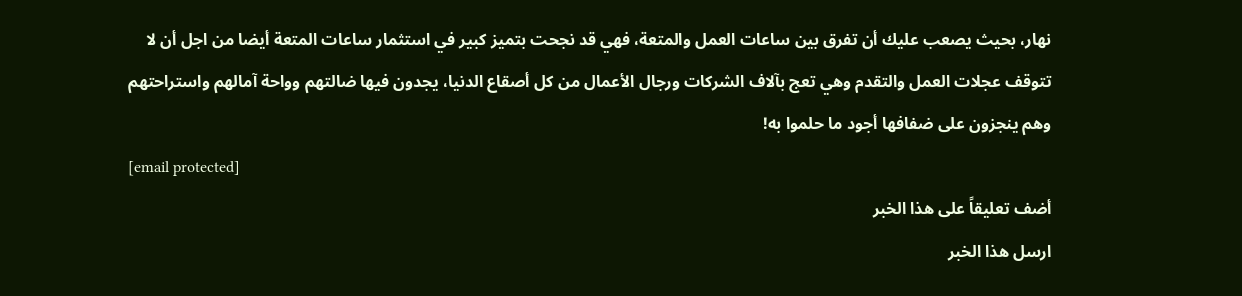نهار، بحيث يصعب عليك أن تفرق بين ساعات العمل والمتعة، فهي قد نجحت بتميز كبير في استثمار ساعات المتعة أيضا من اجل أن لا تتوقف عجلات العمل والتقدم وهي تعج بآلاف الشركات ورجال الأعمال من كل أصقاع الدنيا، يجدون فيها ضالتهم وواحة آمالهم واستراحتهم وهم ينجزون على ضفافها أجود ما حلموا به!
[email protected]
أضف تعليقاً على هذا الخبر
ارسل هذا الخبر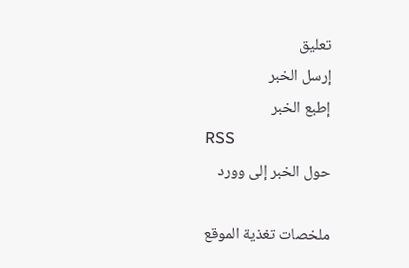تعليق
إرسل الخبر
إطبع الخبر
RSS
حول الخبر إلى وورد

ملخصات تغذية الموقع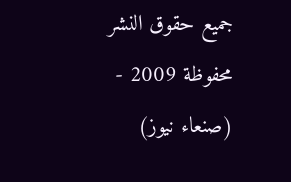جميع حقوق النشر محفوظة 2009 - (صنعاء نيوز)